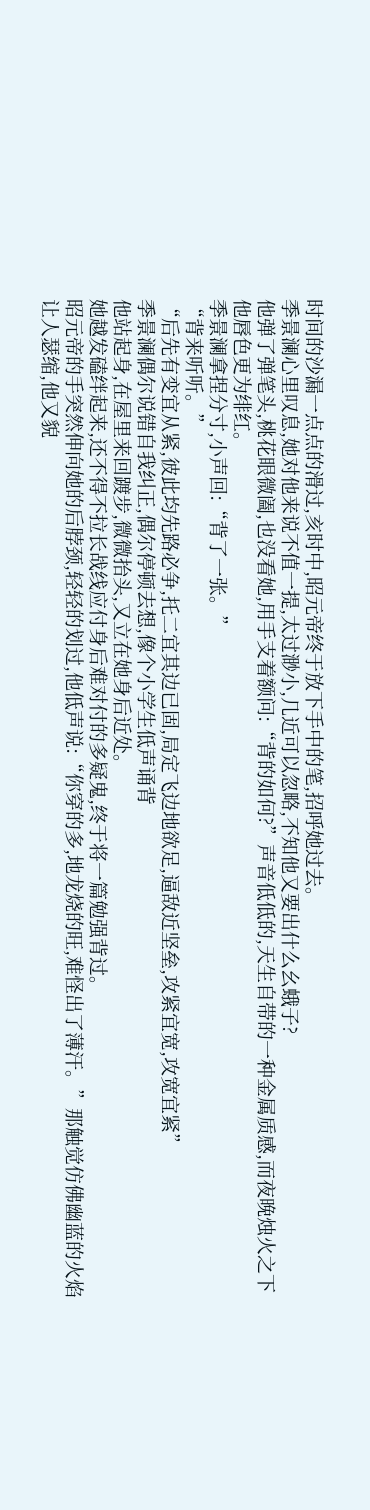时间的沙漏一点点的滑过,亥时中,昭元帝终于放下手中的笔,招呼她过去。
季景澜心里叹息,她对他来说不值一提,太过渺小,几近可以忽略,不知他又要出什么幺蛾子?
他弹了弹笔头,桃花眼微阖,也没看她,用手支着额问:“背的如何?”声音低低的,天生自带的一种金属质感,而夜晚烛火之下他唇色更为绯红。
季景澜拿捏分寸,小声回:“背了一张。”
“背来听听。”
“后先有变宜从紧,彼此均先路必争,托二宜其边已固,局定飞边地欲足,逼敌近坚垒,攻紧宜宽,攻宽宜紧”
季景澜偶尔说错自我纠正,偶尔停顿去想,像个小学生低声诵背
他站起身,在屋里来回踱步,微微抬头,又立在她身后近处。
她越发磕绊起来,还不得不拉长战线应付身后难对付的多疑鬼,终于将一篇勉强背过。
昭元帝的手突然伸向她的后脖颈,轻轻的划过,他低声说:“你穿的多,地龙烧的旺,难怪出了薄汗。”那触觉仿佛幽蓝的火焰让人瑟缩,他又貌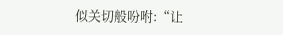似关切般吩咐:“让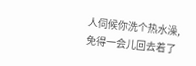人伺候你洗个热水澡,免得一会儿回去着了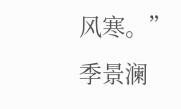风寒。”
季景澜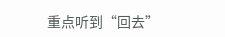重点听到“回去”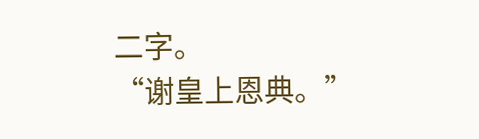二字。
“谢皇上恩典。”